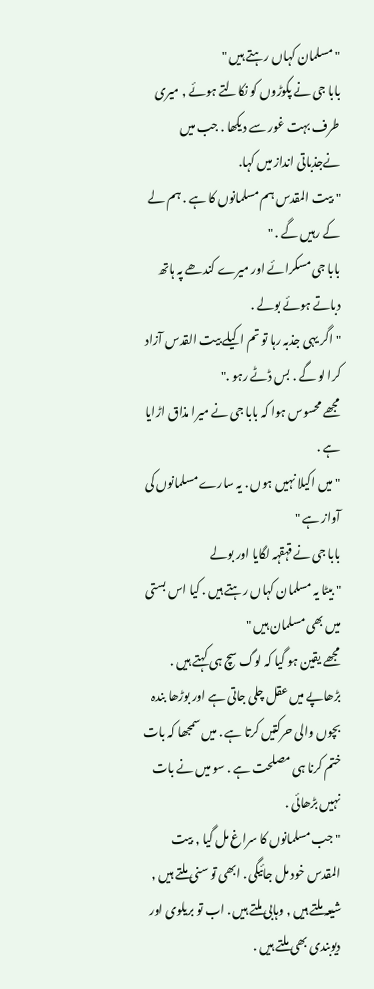" مسلمان کہاں رہتے ہیں "
بابا جی نے پکوڑوں کو نکالتے ہوئے , میری طرف بہت غور سے دیکھا . جب میں نےجذباتی انداز میں کہا.
" بیت المقدس ہم مسلمانوں کا ہے . ہم لے کے رہیں گے . "
بابا جی مسکرائے اور میرے کندھے پہ ہاتھ دباتے ہوئے بولے .
" اگر یہی جذبہ رہا تو تم اکیلے بیت القدس آزاد کرا لو گے . بس ڈٹے رہو ."
مجھے محسوس ہوا کہ بابا جی نے میرا مذاق اڑایا ہے .
" میں اکیلا نہیں ہوں . یہ سارے مسلمانوں کی آواز ہے "
بابا جی نے قہقہہ لگایا اور بولے
" بیٹا یہ مسلمان کہاں رہتے ہیں . کیا اس بستی میں بھی مسلمان ہیں "
مجھے یقین ہو گیا کہ لوگ سچ ہی کہتے ہیں . بڑھاپے میں عقل چلی جاتی ہے اور بوڑھا بندہ بچوں والی حرکتیں کرتا ہے . میں سمجھا کہ بات ختم کرنا ہی مصلحت ہے . سو میں نے بات نہیں بڑھائی .
" جب مسلمانوں کا سراغ مل گیا , بیت المقدس خود مل جائیگی . ابھی تو سنی ملتے ہیں , شیعہ ملتے ہیں , وہابی ملتے ہیں . اب تو بریلوی اور دیوبندی بھی ملتے ہیں .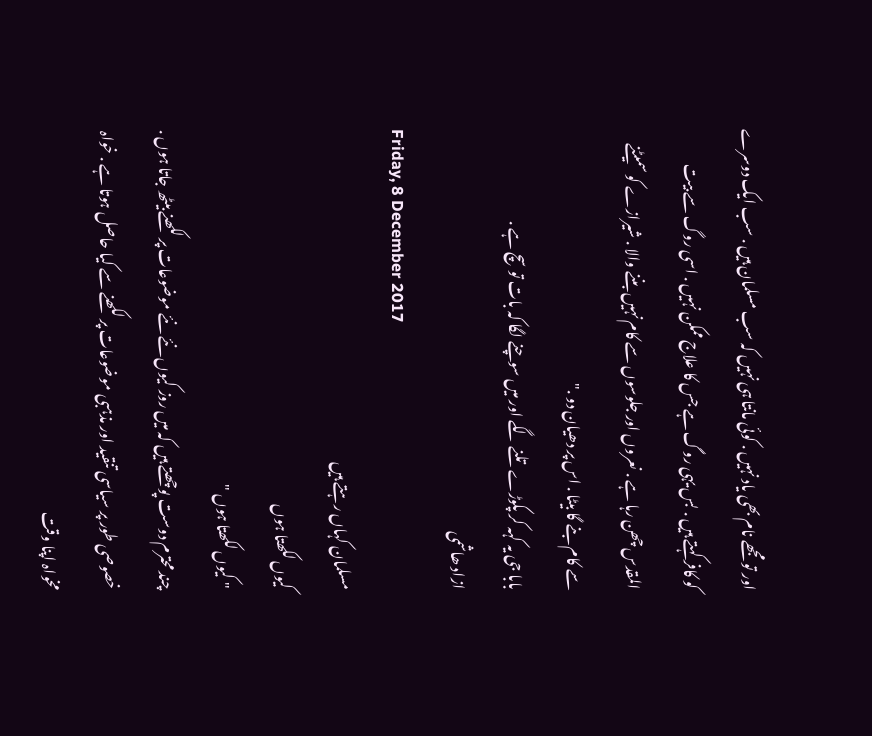اور تو مجھے نام بھی یاد نہیں . کوئی مانتا ہی نہیں کہ سب مسلمان ہیں . سب ایک دوسرے کو کافر کہتے ہیں . بس یہی روگ ہے جس کا علاج ممکن نہیں . اسی روگ سے بیت المقدس چھن رہا ہے . نعروں اور جلوسوں سے کام نہیں بننے والا . شیرازے کو سمیٹنے سے کام بنے گا بیٹا . اس پر دھیان دو ."
بابا جی یہ کہہ کر پکوڑے تلنے لگے اور میں سوچنے لگا کہ بات تو سچ ہے .
ازاد ھاشمی
Friday, 8 December 2017
مسلمان کہاں رہتے ہیں
کیوں لکھتا ہوں
" کیوں لکھتا ہوں "
چند محترم دوست پوچھتے ہیں کہ میں روز کیوں نئے نئے موضوعات پر لکھنے بیٹھ جاتا ہوں . خصوصی طور پر سیاسی تنقید اور مذہبی موضوعات پر لکھنے سے کیا حاصل ہوتا ہے . خواہ مخواہ اپنا وقت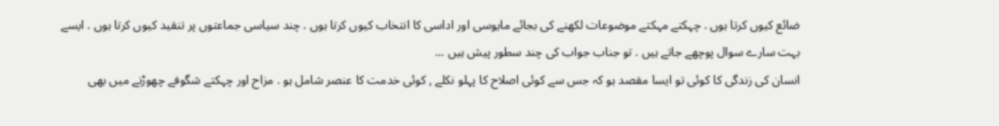ضائع کیوں کرتا ہوں . چہکتے مہکتے موضوعات لکھنے کی بجائے مایوسی اور اداسی کا انتخاب کیوں کرتا ہوں . چند سیاسی جماعتوں پر تنقید کیوں کرتا ہوں . ایسے بہت سارے سوال پوچھے جاتے ہیں . تو جناب جواب کی چند سطور پیش ہیں ...
انسان کی زندگی کا کوئی تو ایسا مقصد ہو کہ جس سے کوئی اصلاح کا پہلو نکلے , کوئی خدمت کا عنصر شامل ہو . مزاح اور چہکتے شگوفے چھوڑنے میں بھی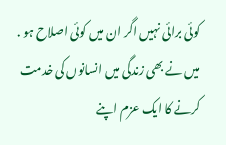کوئی برائی نہیں اگر ان میں کوئی اصلاح ہو . میں نے بھی زندگی میں انسانوں کی خدمت کرنے کا ایک عزم اپنے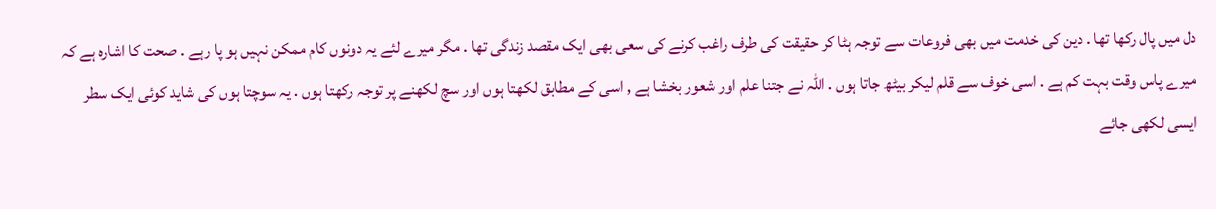دل میں پال رکھا تھا . دین کی خدمت میں بھی فروعات سے توجہ ہٹا کر حقیقت کی طرف راغب کرنے کی سعی بھی ایک مقصد زندگی تھا . مگر میرے لئے یہ دونوں کام ممکن نہیں ہو پا رہے . صحت کا اشارہ ہے کہ میرے پاس وقت بہت کم ہے . اسی خوف سے قلم لیکر بیٹھ جاتا ہوں . اللہ نے جتنا علم اور شعور بخشا ہے , اسی کے مطابق لکھتا ہوں اور سچ لکھنے پر توجہ رکھتا ہوں . یہ سوچتا ہوں کی شاید کوئی ایک سطر ایسی لکھی جائے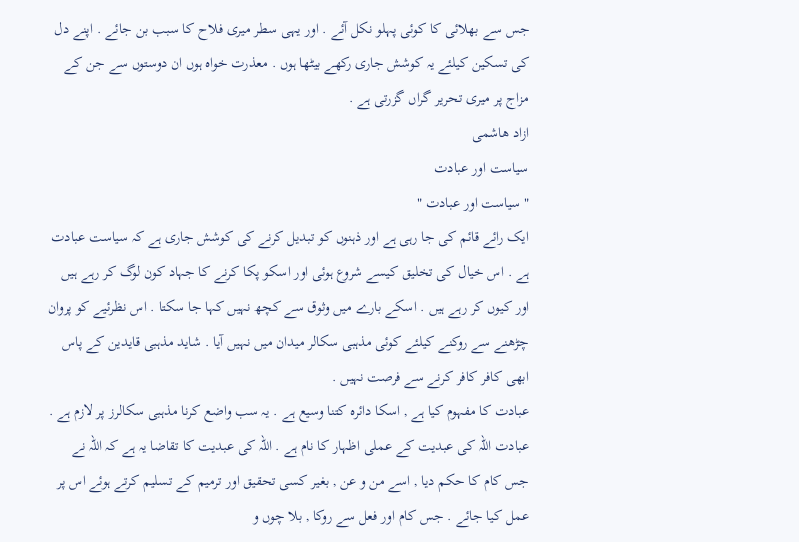جس سے بھلائی کا کوئی پہلو نکل آئے . اور یہی سطر میری فلاح کا سبب بن جائے . اپنے دل کی تسکین کیلئے یہ کوشش جاری رکھے بیٹھا ہوں . معذرت خواہ ہوں ان دوستوں سے جن کے مزاج پر میری تحریر گراں گزرتی ہے .
ازاد ھاشمی
سیاست اور عبادت
" سیاست اور عبادت "
ایک رائے قائم کی جا رہی ہے اور ذہنوں کو تبدیل کرنے کی کوشش جاری ہے کہ سیاست عبادت ہے . اس خیال کی تخلیق کیسے شروع ہوئی اور اسکو پکا کرنے کا جہاد کون لوگ کر رہے ہیں اور کیوں کر رہے ہیں . اسکے بارے میں وثوق سے کچھ نہیں کہا جا سکتا . اس نظرئیے کو پروان چڑھنے سے روکنے کیلئے کوئی مذہبی سکالر میدان میں نہیں آیا . شاید مذہبی قایدین کے پاس ابھی کافر کافر کرنے سے فرصت نہیں .
عبادت کا مفہوم کیا ہے , اسکا دائرہ کتنا وسیع ہے . یہ سب واضع کرنا مذہبی سکالرز پر لازم ہے .
عبادت اللہ کی عبدیت کے عملی اظہار کا نام ہے . اللہ کی عبدیت کا تقاضا یہ ہے کہ اللہ نے جس کام کا حکم دیا , اسے من و عن , بغیر کسی تحقیق اور ترمیم کے تسلیم کرتے ہوئے اس پر عمل کیا جائے . جس کام اور فعل سے روکا , بلا چوں و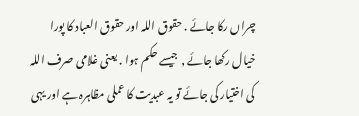چراں رکا جائے . حقوق اللہ اور حقوق العباد کا پورا خیال رکھا جائے , جیسے حکم ہوا . یعنی غلامی صرف اللہ کی اختیار کی جائے تو یہ عبدیت کا عملی مظاہرہ ہے اور یہی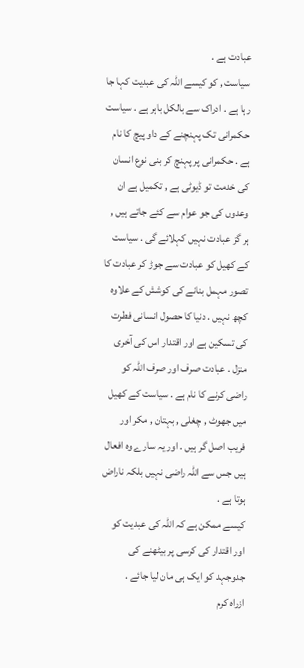عبادت ہے .
سیاست , کو کیسے اللہ کی عبدیت کہا جا رہا ہے . ادراک سے بالکل باہر ہے . سیاست حکمرانی تک پہنچنے کے داو پیچ کا نام ہے . حکمرانی پر پہنچ کر بنی نوع انسان کی خدمت تو ڈیوٹی ہے , تکمیل ہے ان وعدوں کی جو عوام سے کئے جاتے ہیں , ہر گز عبادت نہیں کہلائے گی . سیاست کے کھیل کو عبادت سے جوڑ کر عبادت کا تصور مہمل بنانے کی کوشش کے علاوہ کچھ نہیں . دنیا کا حصول انسانی فطرت کی تسکین ہے اور اقتدار اس کی آخری منزل . عبادت صرف اور صرف اللہ کو راضی کرنے کا نام ہے . سیاست کے کھیل میں جھوٹ , چغلی , بہتان , مکر اور فریب اصل گر ہیں . اور یہ سارے وہ افعال ہیں جس سے اللہ راضی نہیں بلکہ ناراض ہوتا ہے .
کیسے ممکن ہے کہ اللہ کی عبدیت کو اور اقتدار کی کرسی پر بیٹھنے کی جدوجہد کو ایک ہی مان لیا جائے .
ازراہ کرم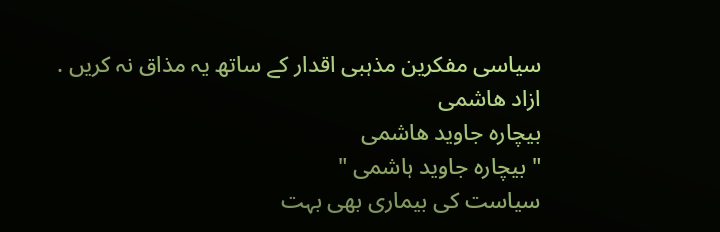سیاسی مفکرین مذہبی اقدار کے ساتھ یہ مذاق نہ کریں .
ازاد ھاشمی
بیچارہ جاوید ھاشمی
" بیچارہ جاوید ہاشمی "
سیاست کی بیماری بھی بہت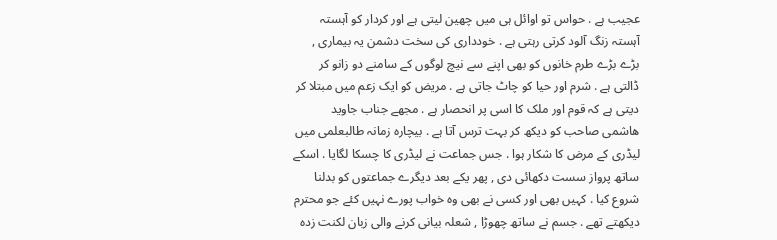عجیب ہے . حواس تو اوائل ہی میں چھین لیتی ہے اور کردار کو آہستہ آہستہ زنگ آلود کرتی رہتی ہے . خودداری کی سخت دشمن یہ بیماری , بڑے بڑے طرم خانوں کو بھی اپنے سے نیچ لوگوں کے سامنے دو زانو کر ڈالتی ہے . شرم اور حیا کو چاٹ جاتی ہے . مریض کو ایک زعم میں مبتلا کر دیتی ہے کہ قوم اور ملک کا اسی پر انحصار ہے . مجھے جناب جاوید ھاشمی صاحب کو دیکھ کر بہت ترس آتا ہے . بیچارہ زمانہ طالبعلمی میں لیڈری کے مرض کا شکار ہوا . جس جماعت نے لیڈری کا چسکا لگایا . اسکے ساتھ پرواز سست دکھائی دی , پھر یکے بعد دیگرے جماعتوں کو بدلنا شروع کیا . کہیں بھی اور کسی نے بھی وہ خواب پورے نہیں کئے جو محترم دیکھتے تھے . جسم نے ساتھ چھوڑا , شعلہ بیانی کرنے والی زبان لکنت زدہ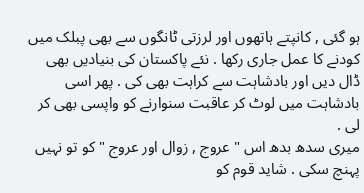ہو گئی , کانپتے ہاتھوں اور لرزتی ٹانگوں سے بھی پبلک میں کودنے کا عمل جاری رکھا . نئے پاکستان کی بنیادیں بھی ڈال دیں اور بادشاہت سے کراہت بھی کی . پھر اسی بادشاہت میں لوٹ کر عاقبت سنوارنے کو واپسی بھی کر لی .
میری سدھ بدھ اس " عروج , زوال اور عروج " کو تو نہیں پہنچ سکی . شاید قوم کو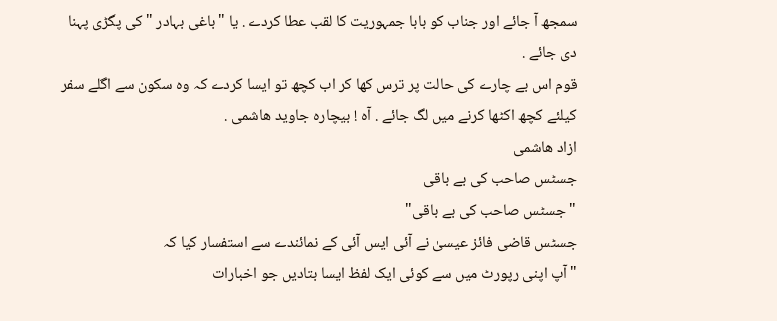سمجھ آ جائے اور جناب کو بابا جمہوریت کا لقب عطا کردے . یا "باغی بہادر " کی پگڑی پہنا دی جائے .
قوم اس بے چارے کی حالت پر ترس کھا کر اب کچھ تو ایسا کردے کہ وہ سکون سے اگلے سفر کیلئے کچھ اکٹھا کرنے میں لگ جائے . آہ ! بیچارہ جاوید ھاشمی .
ازاد ھاشمی
جسٹس صاحب کی بے باقی
" جسٹس صاحب کی بے باقی"
جسٹس قاضی فائز عیسیٰ نے آئی ایس آئی کے نمائندے سے استفسار کیا کہ
"آپ اپنی رپورٹ میں سے کوئی ایک لفظ ایسا بتادیں جو اخبارات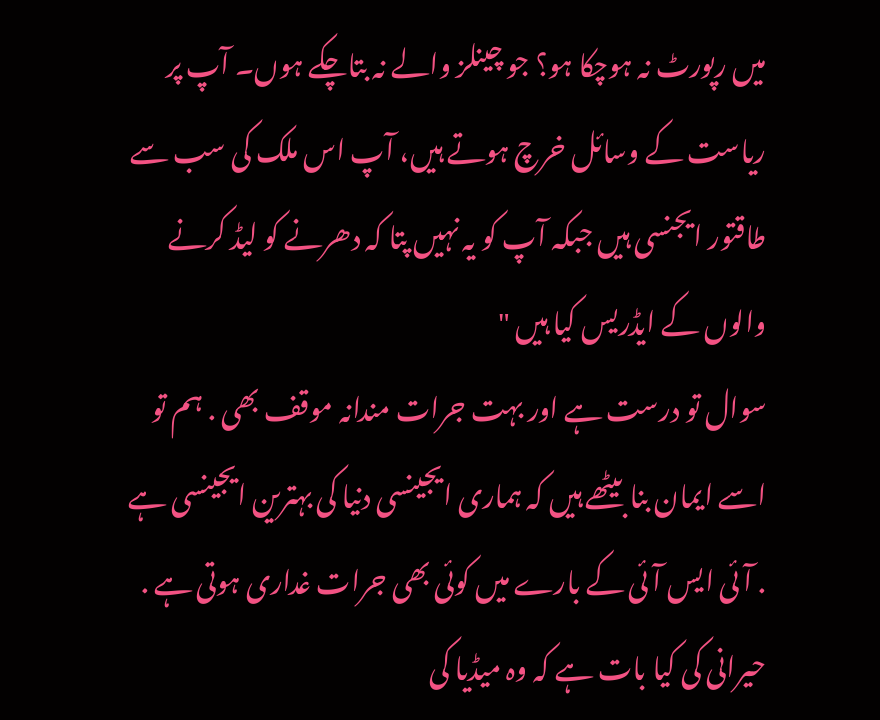میں رپورٹ نہ ہوچکا ہو؟ جو چینلز والے نہ بتاچکے ہوں۔ آپ پر ریاست کے وسائل خرچ ہوتے ہیں، آپ اس ملک کی سب سے طاقتور ایجنسی ہیں جبکہ آپ کو یہ نہیں پتا کہ دھرنے کو لیڈ کرنے والوں کے ایڈریس کیا ہیں "
سوال تو درست ہے اور بہت جرات مندانہ موقف بھی . ہم تو اسے ایمان بنا بیٹھے ہیں کہ ہماری ایجینسی دنیا کی بہترین ایجینسی ہے . آئی ایس آئی کے بارے میں کوئی بھی جرات غداری ہوتی ہے . حیرانی کی کیا بات ہے کہ وہ میڈیا کی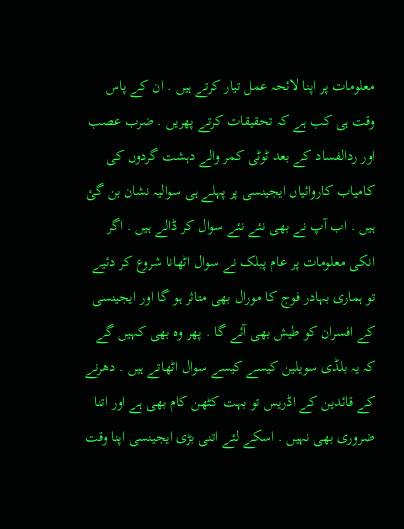معلومات پر اپنا لائحہ عمل تیار کرتے ہیں . ان کے پاس وقت ہی کب ہے کہ تحقیقات کرتے پھریں . ضرب عصب اور ردالفساد کے بعد ٹوٹی کمر والے دہشت گردوں کی کامیاب کاروائیاں ایجینسی پر پہلے ہی سوالیہ نشان بن گئ ہیں . اب آپ نے بھی نئے نئے سوال کر ڈالے ہیں . اگر انکی معلومات پر عام پبلک نے سوال اٹھانا شروع کر دئیے تو ہماری بہادر فوج کا مورال بھی متاثر ہو گا اور ایجینسی کے افسران کو طیش بھی آئے گا . پھر وہ بھی کہیں گے کہ یہ بلڈی سویلین کیسے کیسے سوال اٹھاتے ہیں . دھرنے کے قائدین کے اڈریس تو بہت کٹھن کام بھی ہے اور اتنا ضروری بھی نہیں . اسکے لئے اتنی بڑی ایجینسی اپنا وقت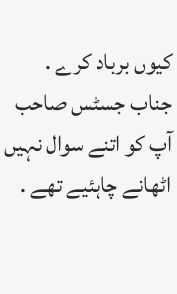کیوں برباد کرے . جناب جسٹس صاحب آپ کو اتنے سوال نہیں اٹھانے چاہئیے تھے .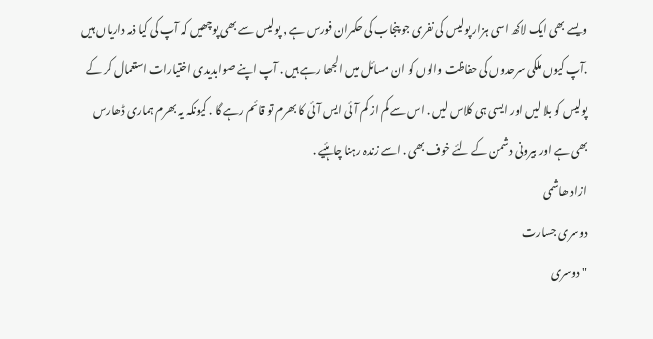ویسے بھی ایک لاکھ اسی ہزار پولیس کی نفری جو پنجاب کی حکمران فورس ہے , پولیس سے بھی پوچھیں کہ آپ کی کیا ذمہ داریاں ہیں .آپ کیوں ملکی سرحدوں کی حفاظت والوں کو ان مسائل میں الجھا رہے ہیں . آپ اپنے صوابدیدی اختیارات استعمال کر کے پولیس کو بلا لیں اور ایسی ہی کلاس لیں . اس سے کم از کم آئی ایس آئی کا بھرم تو قائم رہے گا . کیونکہ یہ بھرم ہماری ڈھارس بھی ہے اور بیرونی دشمن کے لئے خوف بھی . اسے زندہ رہنا چاہئیے .
ازاد ھاشمی
دوسری جسارت
" دوسری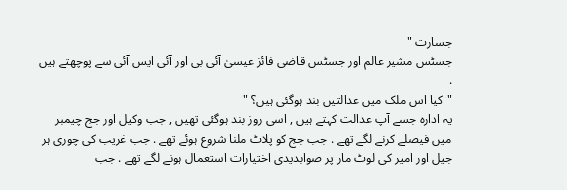جسارت "
جسٹس مشیر عالم اور جسٹس قاضی فائز عیسیٰ آئی بی اور آئی ایس آئی سے پوچھتے ہیں .
"کیا اس ملک میں عدالتیں بند ہوگئی ہیں؟ "
یہ ادارہ جسے آپ عدالت کہتے ہیں , اسی روز بند ہوگئی تھیں , جب وکیل اور جج چیمبر میں فیصلے کرنے لگے تھے . جب جج کو پلاٹ ملنا شروع ہوئے تھے . جب غریب کی چوری ہر جیل اور امیر کی لوٹ مار پر صوابدیدی اختیارات استعمال ہونے لگے تھے . جب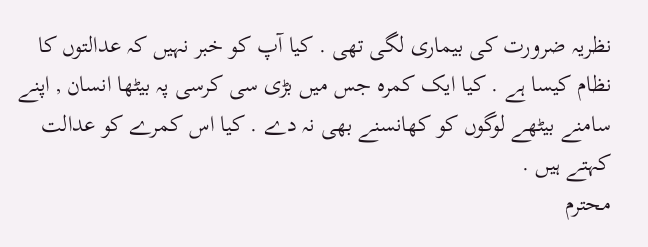نظریہ ضرورت کی بیماری لگی تھی . کیا آپ کو خبر نہیں کہ عدالتوں کا نظام کیسا ہے . کیا ایک کمرہ جس میں بڑی سی کرسی پہ بیٹھا انسان , اپنے سامنے بیٹھے لوگوں کو کھانسنے بھی نہ دے . کیا اس کمرے کو عدالت کہتے ہیں .
محترم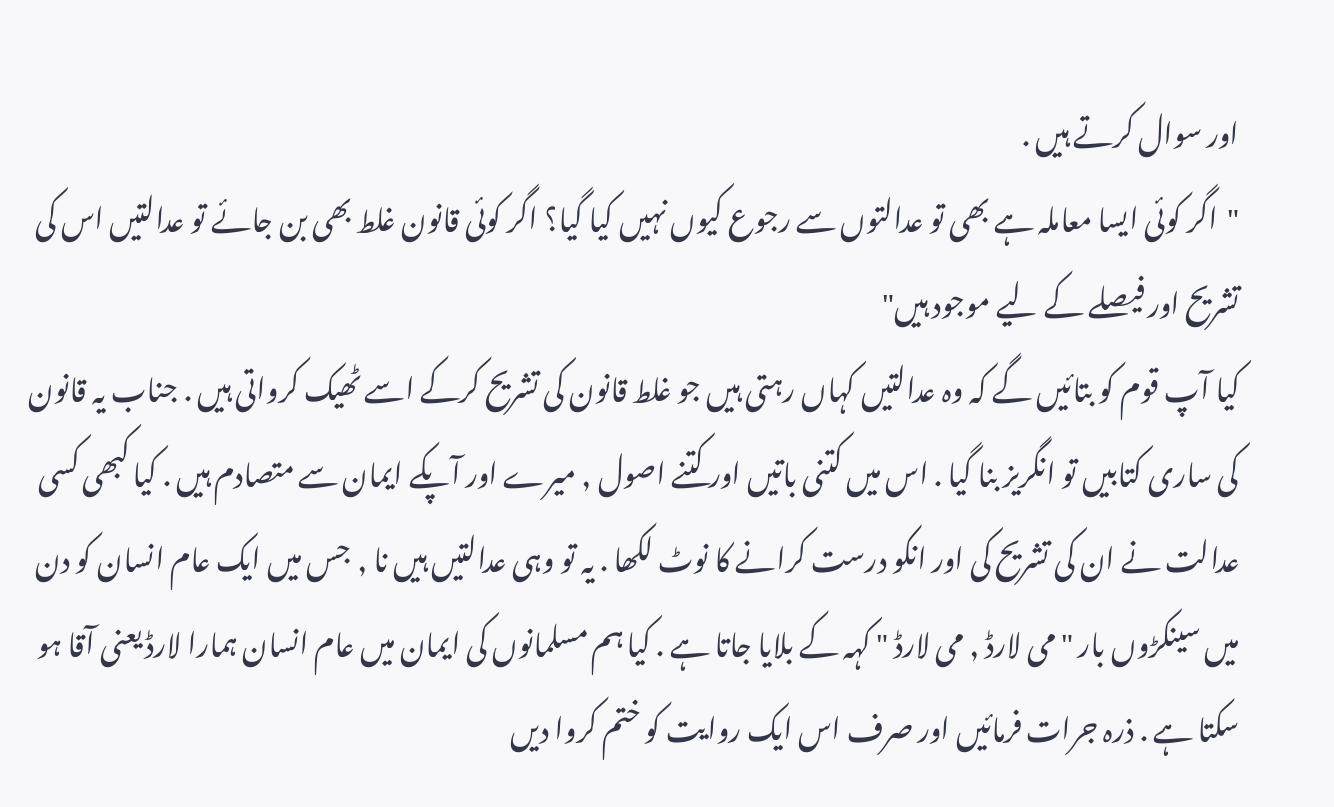اور سوال کرتے ہیں .
"اگر کوئی ایسا معاملہ ہے بھی تو عدالتوں سے رجوع کیوں نہیں کیا گیا؟ اگر کوئی قانون غلط بھی بن جائے تو عدالتیں اس کی تشریح اور فیصلے کے لیے موجود ہیں"
کیا آپ قوم کو بتائیں گے کہ وہ عدالتیں کہاں رہتی ہیں جو غلط قانون کی تشریح کرکے اسے ٹھیک کرواتی ہیں . جناب یہ قانون کی ساری کتابیں تو انگریز بنا گیا . اس میں کتنی باتیں اور کتنے اصول , میرے اور آپکے ایمان سے متصادم ہیں . کیا کبھی کسی عدالت نے ان کی تشریح کی اور انکو درست کرانے کا نوٹ لکھا . یہ تو وہی عدالتیں ہیں نا , جس میں ایک عام انسان کو دن میں سینکڑوں بار " می لارڈ , می لارڈ " کہہ کے بلایا جاتا ہے . کیا ہم مسلمانوں کی ایمان میں عام انسان ہمارا لارڈ یعنی آقا ہو سکتا ہے . ذرہ جرات فرمائیں اور صرف اس ایک روایت کو ختم کروا دیں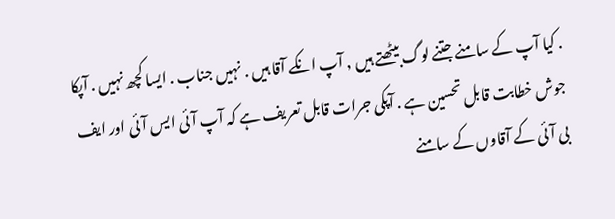. کیا آپ کے سامنے جتنے لوگ بیٹھتے ہیں , آپ انکے آقا ہیں . نہیں جناب . ایسا کچھ نہیں . آپکا جوش خطابت قابل تحسین ہے . آپکی جرات قابل تعریف ہے کہ آپ آئی ایس آئی اور ایف بی آئی کے آقاوں کے سامنے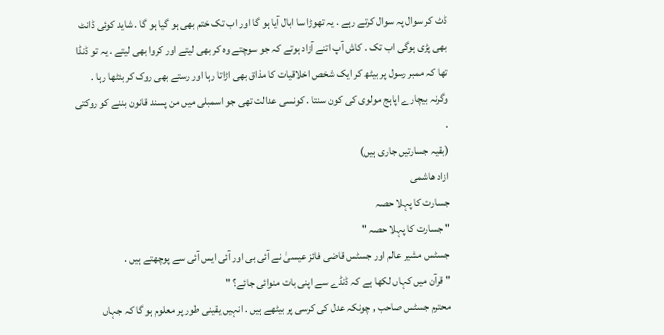ڈٹ کر سوال پہ سوال کرتے رہے . یہ تھوڑا سا ابال آیا ہو گا اور اب تک ختم بھی ہو گیا ہو گا . شاید کوئی ڈانٹ بھی پڑی ہوگی اب تک . کاش آپ اتنے آزاد ہوتے کہ جو سوچتے وہ کر بھی لیتے اور کروا بھی لیتے . یہ تو ڈنڈا تھا کہ ممبر رسول پر بیٹھ کر ایک شخص اخلاقیات کا مذاق بھی اڑاتا رہا اور رستے بھی روک کر بئٹھا رہا . وگرنہ بیچارے اپاہج مولوی کی کون سنتا . کونسی عدالت تھی جو اسمبلی میں من پسند قانون بننے کو روکتی .
(بقیہ جسارتیں جاری ہیں)
ازاد ھاشمی
جسارت کا پہلا حصہ
" جسارت کا پہلا حصہ "
جسٹس مشیر عالم اور جسٹس قاضی فائز عیسیٰ نے آئی بی اور آئی ایس آئی سے پوچھتے ہیں .
" قرآن میں کہاں لکھا ہے کہ ڈنڈے سے اپنی بات منوائی جائے؟ "
محترم جسٹس صاحب , چونکہ عدل کی کرسی پر بیٹھے ہیں . انہیں یقینی طور پر معلوم ہو گا کہ جہاں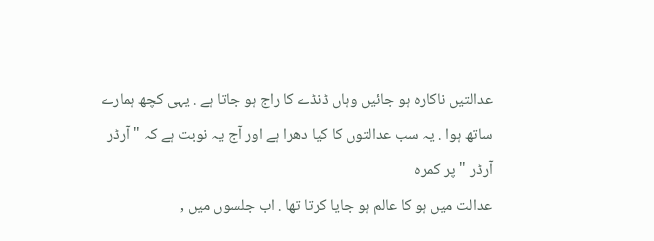عدالتیں ناکارہ ہو جائیں وہاں ڈنڈے کا راج ہو جاتا ہے . یہی کچھ ہمارے ساتھ ہوا . یہ سب عدالتوں کا کیا دھرا ہے اور آج یہ نوبت ہے کہ " آرڈر آرڈر " پر کمرہ
عدالت میں ہو کا عالم ہو جایا کرتا تھا . اب جلسوں میں ,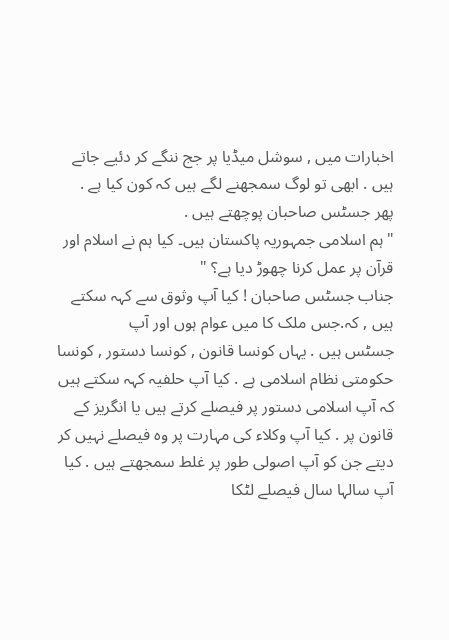اخبارات میں , سوشل میڈیا پر جج ننگے کر دئیے جاتے ہیں . ابھی تو لوگ سمجھنے لگے ہیں کہ کون کیا ہے .
پھر جسٹس صاحبان پوچھتے ہیں .
" ہم اسلامی جمہوریہ پاکستان ہیں۔ کیا ہم نے اسلام اور قرآن پر عمل کرنا چھوڑ دیا ہے؟ "
جناب جسٹس صاحبان ! کیا آپ وثوق سے کہہ سکتے ہیں , کہ.جس ملک کا میں عوام ہوں اور آپ
جسٹس ہیں . یہاں کونسا قانون , کونسا دستور , کونسا حکومتی نظام اسلامی ہے . کیا آپ حلفیہ کہہ سکتے ہیں کہ آپ اسلامی دستور پر فیصلے کرتے ہیں یا انگریز کے قانون پر . کیا آپ وکلاء کی مہارت پر وہ فیصلے نہیں کر دیتے جن کو آپ اصولی طور پر غلط سمجھتے ہیں . کیا آپ سالہا سال فیصلے لٹکا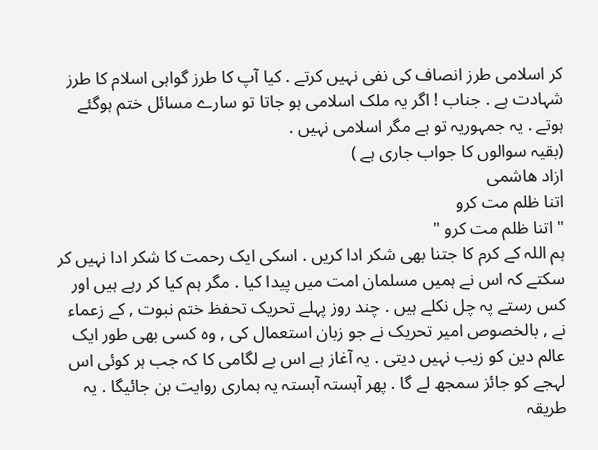کر اسلامی طرز انصاف کی نفی نہیں کرتے . کیا آپ کا طرز گواہی اسلام کا طرز شہادت ہے . جناب ! اگر یہ ملک اسلامی ہو جاتا تو سارے مسائل ختم ہوگئے ہوتے . یہ جمہوریہ تو ہے مگر اسلامی نہیں .
(بقیہ سوالوں کا جواب جاری ہے )
ازاد ھاشمی
اتنا ظلم مت کرو
" اتنا ظلم مت کرو "
ہم اللہ کے کرم کا جتنا بھی شکر ادا کریں . اسکی ایک رحمت کا شکر ادا نہیں کر سکتے کہ اس نے ہمیں مسلمان امت میں پیدا کیا . مگر ہم کیا کر رہے ہیں اور کس رستے پہ چل نکلے ہیں . چند روز پہلے تحریک تحفظ ختم نبوت , کے زعماء نے , بالخصوص امیر تحریک نے جو زبان استعمال کی , وہ کسی بھی طور ایک عالم دین کو زیب نہیں دیتی . یہ آغاز ہے اس بے لگامی کا کہ جب ہر کوئی اس لہجے کو جائز سمجھ لے گا . پھر آہستہ آہستہ یہ ہماری روایت بن جائیگا . یہ طریقہ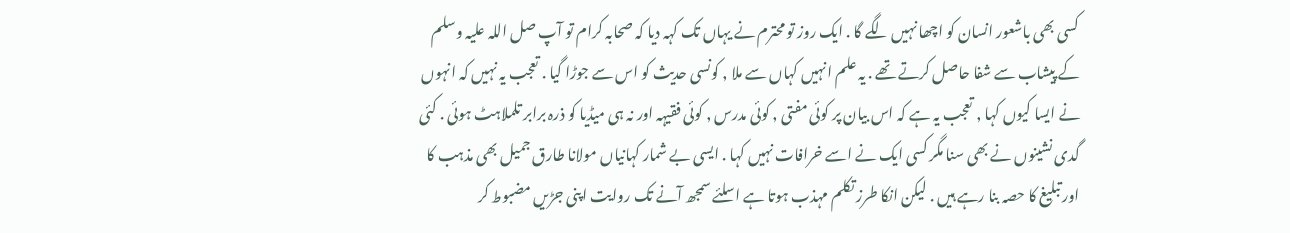کسی بھی باشعور انسان کو اچھا نہیں لگے گا . ایک روز تو محترم نے یہاں تک کہہ دیا کہ صحابہ کرام تو آپ صل اللہ علیہ وسلم کے پیشاب سے شفا حاصل کرتے تھے . یہ علم انہیں کہاں سے ملا , کونسی حدیث کو اس سے جوڑا گیا . تعجب یہ نہیں کہ انہوں نے ایسا کیوں کہا , تعجب یہ ہے کہ اس بیان پر کوئی مفتی , کوئی مدرس , کوئی فقیہہ اور نہ ہی میڈیا کو ذرہ برابر تلملاہٹ ہوئی . کئی گدی نشینوں نے بھی سنا مگر کسی ایک نے اسے خرافات نہیں کہا . ایسی بے شمار کہانیاں مولانا طارق جمیل بھی مذہب کا اور تبلیغ کا حصہ بنا رہے ہیں . لیکن انکا طرز تکلم مہذب ہوتا ہے اسلئے سمجھ آنے تک روایت اپنی جڑیں مضبوط کر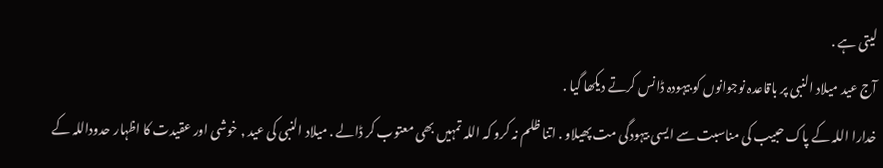لیتی ہے .
آج عید میلاد النبی پر باقاعدہ نوجوانوں کو بیہودہ ڈانس کرتے دیکھا گیا .
خدارا اللہ کے پاک حبیب کی مناسبت سے ایسی بیہودگی مت پھیلاو . اتنا ظلم نہ کرو کہ اللہ تمہیں بھی معتوب کر ڈالے . میلاد النبی کی عید , خوشی اور عقیدت کا اظہار حدوداللہ کے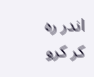اندر رہ کر کرو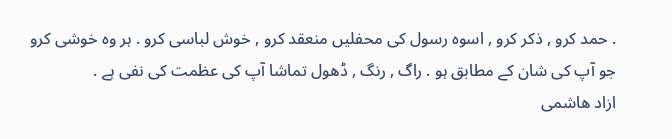. حمد کرو , ذکر کرو , اسوہ رسول کی محفلیں منعقد کرو , خوش لباسی کرو . ہر وہ خوشی کرو جو آپ کی شان کے مطابق ہو . راگ , رنگ , ڈھول تماشا آپ کی عظمت کی نفی ہے .
ازاد ھاشمی